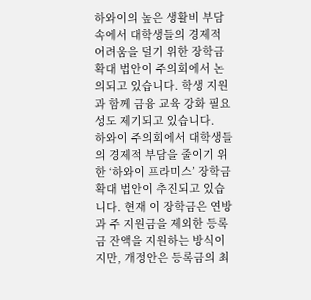하와이의 높은 생활비 부담 속에서 대학생들의 경제적 어려움을 덜기 위한 장학금 확대 법안이 주의회에서 논의되고 있습니다. 학생 지원과 함께 금융 교육 강화 필요성도 제기되고 있습니다.
하와이 주의회에서 대학생들의 경제적 부담을 줄이기 위한 ‘하와이 프라미스’ 장학금 확대 법안이 추진되고 있습니다. 현재 이 장학금은 연방과 주 지원금을 제외한 등록금 잔액을 지원하는 방식이지만, 개정안은 등록금의 최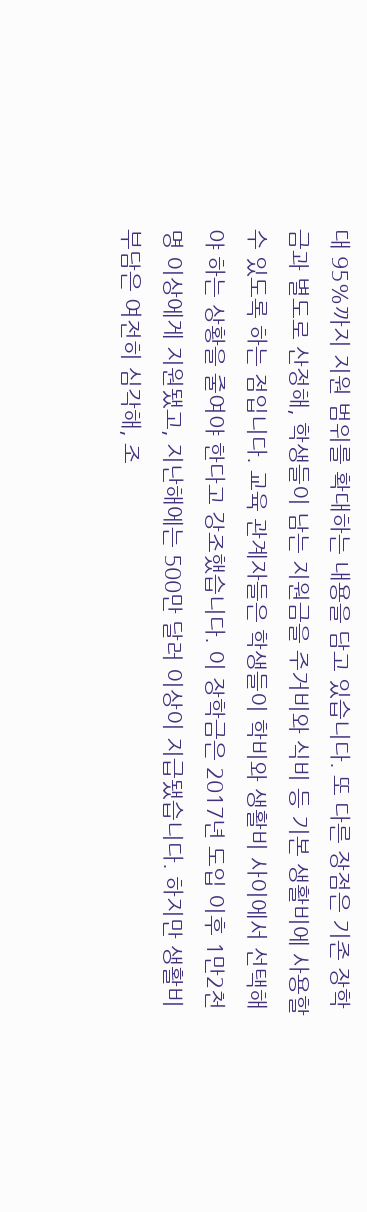대 95%까지 지원 범위를 확대하는 내용을 담고 있습니다. 또 다른 장점은 기존 장학금과 별도로 산정해, 학생들이 남는 지원금을 주거비와 식비 등 기본 생활비에 사용할 수 있도록 하는 점입니다. 교육 관계자들은 학생들이 학비와 생활비 사이에서 선택해야 하는 상황을 줄여야 한다고 강조했습니다. 이 장학금은 2017년 도입 이후 1만2천 명 이상에게 지원됐고, 지난해에는 500만 달러 이상이 지급됐습니다. 하지만 생활비 부담은 여전히 심각해, 조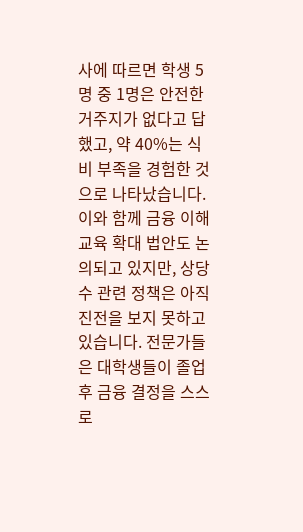사에 따르면 학생 5명 중 1명은 안전한 거주지가 없다고 답했고, 약 40%는 식비 부족을 경험한 것으로 나타났습니다. 이와 함께 금융 이해 교육 확대 법안도 논의되고 있지만, 상당수 관련 정책은 아직 진전을 보지 못하고 있습니다. 전문가들은 대학생들이 졸업 후 금융 결정을 스스로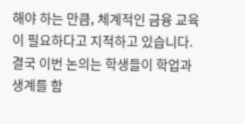해야 하는 만큼, 체계적인 금융 교육이 필요하다고 지적하고 있습니다. 결국 이번 논의는 학생들이 학업과 생계를 함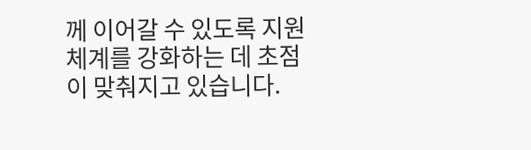께 이어갈 수 있도록 지원 체계를 강화하는 데 초점이 맞춰지고 있습니다.